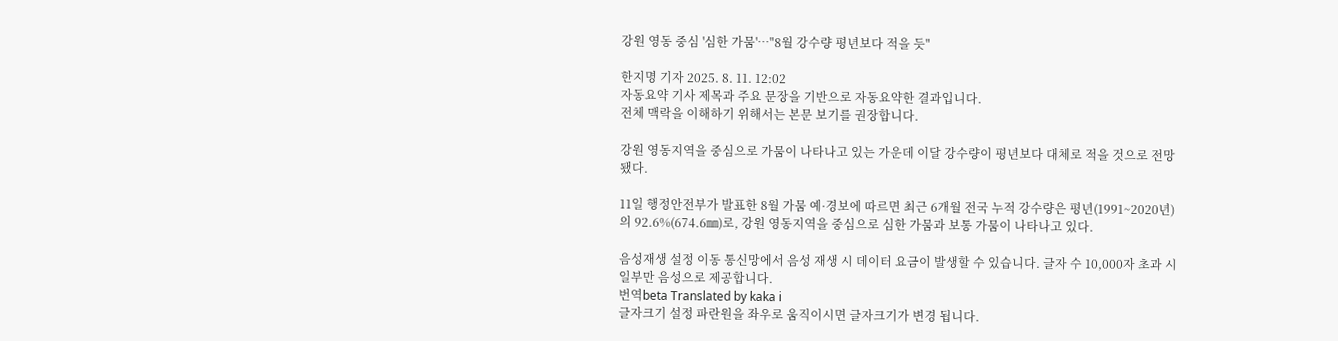강원 영동 중심 '심한 가뭄'…"8월 강수량 평년보다 적을 듯"

한지명 기자 2025. 8. 11. 12:02
자동요약 기사 제목과 주요 문장을 기반으로 자동요약한 결과입니다.
전체 맥락을 이해하기 위해서는 본문 보기를 권장합니다.

강원 영동지역을 중심으로 가뭄이 나타나고 있는 가운데 이달 강수량이 평년보다 대체로 적을 것으로 전망됐다.

11일 행정안전부가 발표한 8월 가뭄 예·경보에 따르면 최근 6개월 전국 누적 강수량은 평년(1991~2020년)의 92.6%(674.6㎜)로, 강원 영동지역을 중심으로 심한 가뭄과 보통 가뭄이 나타나고 있다.

음성재생 설정 이동 통신망에서 음성 재생 시 데이터 요금이 발생할 수 있습니다. 글자 수 10,000자 초과 시 일부만 음성으로 제공합니다.
번역beta Translated by kaka i
글자크기 설정 파란원을 좌우로 움직이시면 글자크기가 변경 됩니다.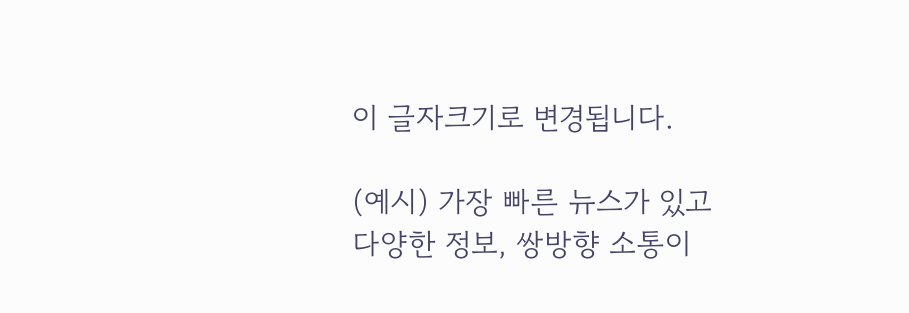이 글자크기로 변경됩니다.

(예시) 가장 빠른 뉴스가 있고 다양한 정보, 쌍방향 소통이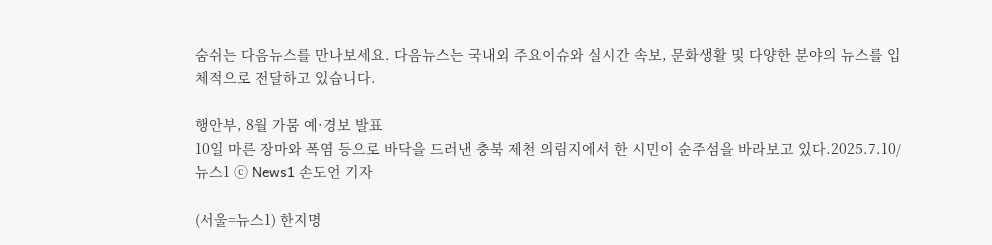숨쉬는 다음뉴스를 만나보세요. 다음뉴스는 국내외 주요이슈와 실시간 속보, 문화생활 및 다양한 분야의 뉴스를 입체적으로 전달하고 있습니다.

행안부, 8월 가뭄 예·경보 발표
10일 마른 장마와 폭염 등으로 바닥을 드러낸 충북 제천 의림지에서 한 시민이 순주섬을 바라보고 있다.2025.7.10/뉴스1 ⓒ News1 손도언 기자

(서울=뉴스1) 한지명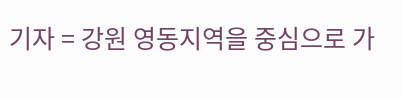기자 = 강원 영동지역을 중심으로 가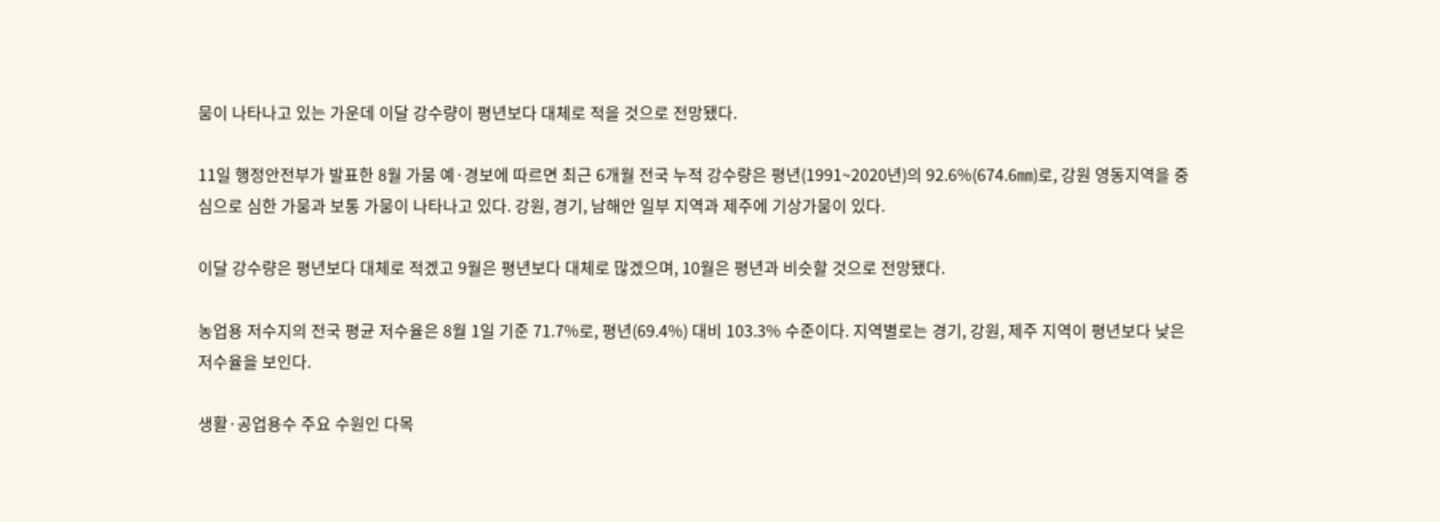뭄이 나타나고 있는 가운데 이달 강수량이 평년보다 대체로 적을 것으로 전망됐다.

11일 행정안전부가 발표한 8월 가뭄 예·경보에 따르면 최근 6개월 전국 누적 강수량은 평년(1991~2020년)의 92.6%(674.6㎜)로, 강원 영동지역을 중심으로 심한 가뭄과 보통 가뭄이 나타나고 있다. 강원, 경기, 남해안 일부 지역과 제주에 기상가뭄이 있다.

이달 강수량은 평년보다 대체로 적겠고 9월은 평년보다 대체로 많겠으며, 10월은 평년과 비슷할 것으로 전망됐다.

농업용 저수지의 전국 평균 저수율은 8월 1일 기준 71.7%로, 평년(69.4%) 대비 103.3% 수준이다. 지역별로는 경기, 강원, 제주 지역이 평년보다 낮은 저수율을 보인다.

생활·공업용수 주요 수원인 다목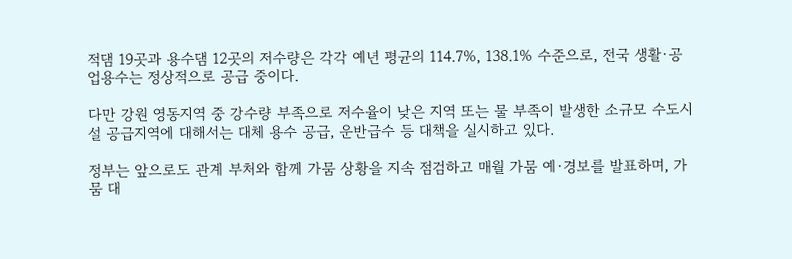적댐 19곳과 용수댐 12곳의 저수량은 각각 예년 평균의 114.7%, 138.1% 수준으로, 전국 생활·공업용수는 정상적으로 공급 중이다.

다만 강원 영동지역 중 강수량 부족으로 저수율이 낮은 지역 또는 물 부족이 발생한 소규모 수도시설 공급지역에 대해서는 대체 용수 공급, 운반급수 등 대책을 실시하고 있다.

정부는 앞으로도 관계 부처와 함께 가뭄 상황을 지속 점검하고 매월 가뭄 예·경보를 발표하며, 가뭄 대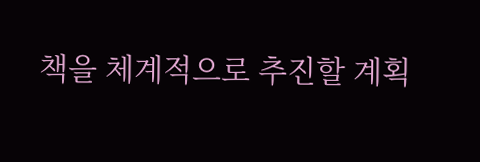책을 체계적으로 추진할 계획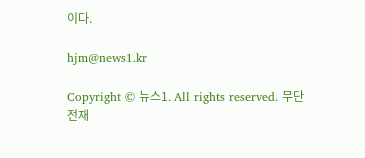이다.

hjm@news1.kr

Copyright © 뉴스1. All rights reserved. 무단 전재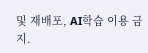및 재배포, AI학습 이용 금지.